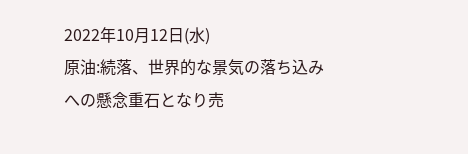2022年10月12日(水)
原油:続落、世界的な景気の落ち込みへの懸念重石となり売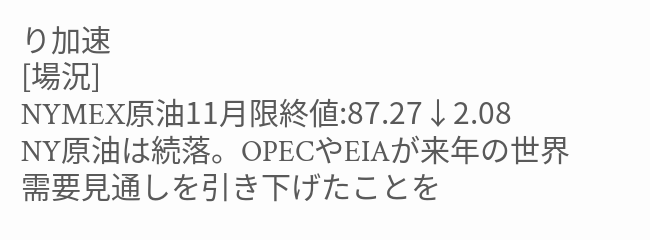り加速
[場況]
NYMEX原油11月限終値:87.27↓2.08
NY原油は続落。OPECやEIAが来年の世界需要見通しを引き下げたことを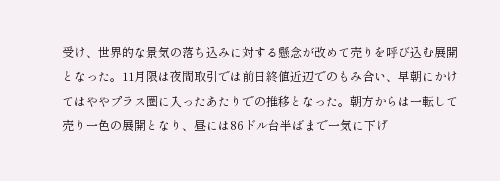受け、世界的な景気の落ち込みに対する懸念が改めて売りを呼び込む展開となった。11月限は夜間取引では前日終値近辺でのもみ合い、早朝にかけてはややプラス圏に入ったあたりでの推移となった。朝方からは一転して売り一色の展開となり、昼には86ドル台半ばまで一気に下げ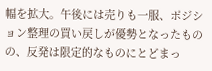幅を拡大。午後には売りも一服、ポジション整理の買い戻しが優勢となったものの、反発は限定的なものにとどまっ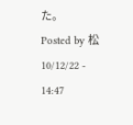た。
Posted by 松 10/12/22 - 14:47